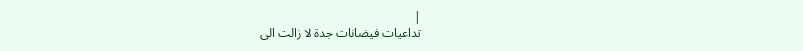|
تداعيات فيضانات جدة لا زالت الى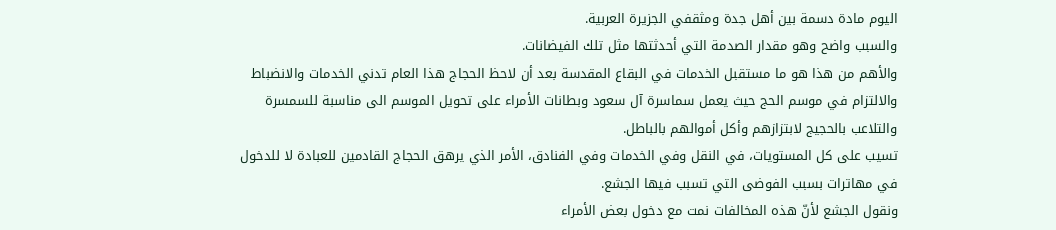اليوم مادة دسمة بين أهل جدة ومثقفي الجزيرة العربية.
والسبب واضح وهو مقدار الصدمة التي أحدثتها مثل تلك الفيضانات.
والأهم من هذا هو ما مستقبل الخدمات في البقاع المقدسة بعد أن لاحظ الحجاج هذا العام تدني الخدمات والانضباط والالتزام في موسم الحج حيث يعمل سماسرة آل سعود وبطانات الأمراء على تحويل الموسم الى مناسبة للسمسرة والتلاعب بالحجيج لابتزازهم وأكل أموالهم بالباطل.
تسيب على كل المستويات، في النقل وفي الخدمات وفي الفنادق، الأمر الذي يرهق الحجاج القادمين للعبادة لا للدخول في مهاترات بسبب الفوضى التي تسبب فيها الجشع.
ونقول الجشع لأنّ هذه المخالفات نمت مع دخول بعض الأمراء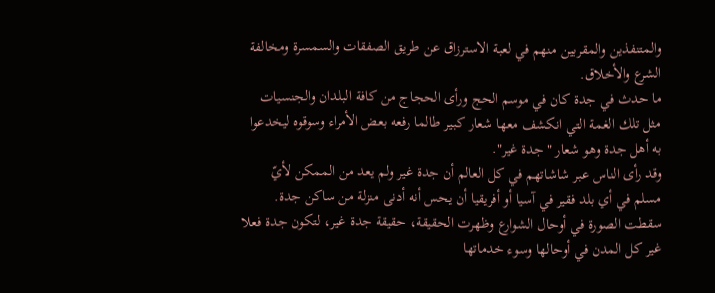والمتنفذين والمقربين منهم في لعبة الاسترزاق عن طريق الصفقات والسمسرة ومخالفة الشرع والأخلاق.
ما حدث في جدة كان في موسم الحج ورأى الحجاج من كافة البلدان والجنسيات مثل تلك الغمة التي انكشف معها شعار كبير طالما رفعه بعض الأمراء وسوقوه ليخدعوا به أهل جدة وهو شعار "جدة غير".
وقد رأى الناس عبر شاشاتهم في كل العالم أن جدة غير ولم يعد من الممكن لأيّ مسلم في أي بلد فقير في آسيا أو أفريقيا أن يحس أنه أدنى منزلة من ساكن جدة.
سقطت الصورة في أوحال الشوارع وظهرت الحقيقة، حقيقة جدة غير، لتكون جدة فعلا غير كل المدن في أوحالها وسوء خدماتها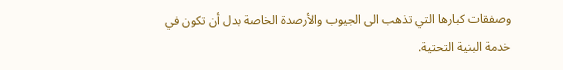وصفقات كبارها التي تذهب الى الجيوب والأرصدة الخاصة بدل أن تكون في خدمة البنية التحتية.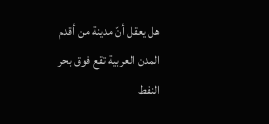هل يعقل أنّ مدينة من أقدم المدن العربية تقع فوق بحر النفط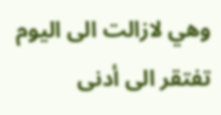وهي لازالت الى اليوم تفتقر الى أدنى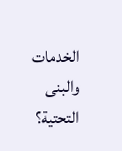الخدمات والبنى التحتية؟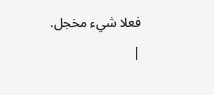فعلا شيء مخجل.
|